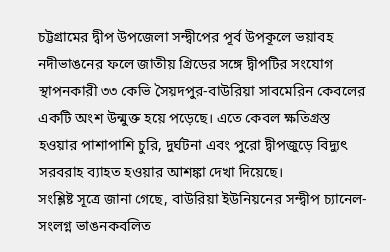চট্টগ্রামের দ্বীপ উপজেলা সন্দ্বীপের পূর্ব উপকূলে ভয়াবহ নদীভাঙনের ফলে জাতীয় গ্রিডের সঙ্গে দ্বীপটির সংযোগ স্থাপনকারী ৩৩ কেভি সৈয়দপুর-বাউরিয়া সাবমেরিন কেবলের একটি অংশ উন্মুক্ত হয়ে পড়েছে। এতে কেবল ক্ষতিগ্রস্ত হওয়ার পাশাপাশি চুরি, দুর্ঘটনা এবং পুরো দ্বীপজুড়ে বিদ্যুৎ সরবরাহ ব্যাহত হওয়ার আশঙ্কা দেখা দিয়েছে।
সংশ্লিষ্ট সূত্রে জানা গেছে, বাউরিয়া ইউনিয়নের সন্দ্বীপ চ্যানেল-সংলগ্ন ভাঙনকবলিত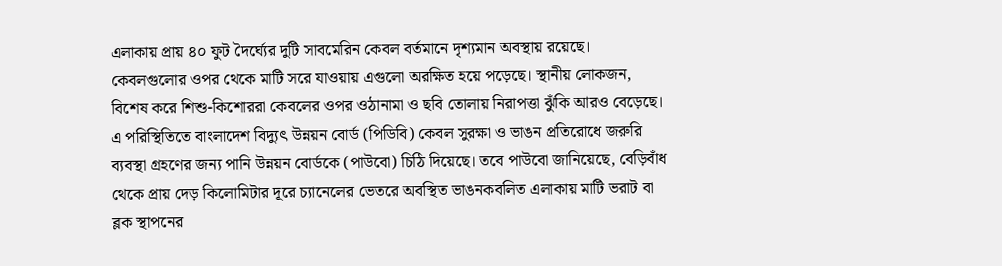এলাকায় প্রায় ৪০ ফুট দৈর্ঘ্যের দুটি সাবমেরিন কেবল বর্তমানে দৃশ্যমান অবস্থায় রয়েছে। কেবলগুলোর ওপর থেকে মাটি সরে যাওয়ায় এগুলো অরক্ষিত হয়ে পড়েছে। স্থানীয় লোকজন, বিশেষ করে শিশু-কিশোররা কেবলের ওপর ওঠানামা ও ছবি তোলায় নিরাপত্তা ঝুঁকি আরও বেড়েছে।
এ পরিস্থিতিতে বাংলাদেশ বিদ্যুৎ উন্নয়ন বোর্ড (পিডিবি) কেবল সুরক্ষা ও ভাঙন প্রতিরোধে জরুরি ব্যবস্থা গ্রহণের জন্য পানি উন্নয়ন বোর্ডকে (পাউবো) চিঠি দিয়েছে। তবে পাউবো জানিয়েছে, বেড়িবাঁধ থেকে প্রায় দেড় কিলোমিটার দূরে চ্যানেলের ভেতরে অবস্থিত ভাঙনকবলিত এলাকায় মাটি ভরাট বা ব্লক স্থাপনের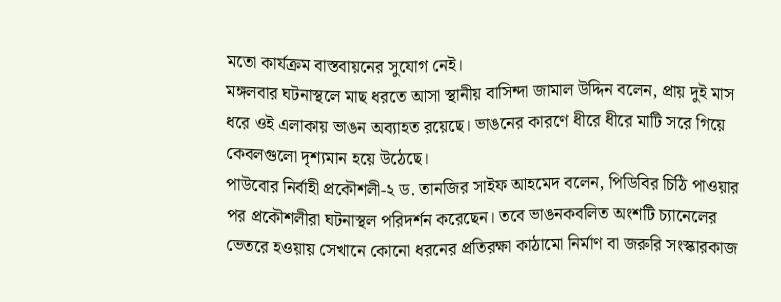মতো কার্যক্রম বাস্তবায়নের সুযোগ নেই।
মঙ্গলবার ঘটনাস্থলে মাছ ধরতে আসা স্থানীয় বাসিন্দা জামাল উদ্দিন বলেন, প্রায় দুই মাস ধরে ওই এলাকায় ভাঙন অব্যাহত রয়েছে। ভাঙনের কারণে ধীরে ধীরে মাটি সরে গিয়ে কেবলগুলো দৃশ্যমান হয়ে উঠেছে।
পাউবোর নির্বাহী প্রকৌশলী-২ ড. তানজির সাইফ আহমেদ বলেন, পিডিবির চিঠি পাওয়ার পর প্রকৌশলীরা ঘটনাস্থল পরিদর্শন করেছেন। তবে ভাঙনকবলিত অংশটি চ্যানেলের ভেতরে হওয়ায় সেখানে কোনো ধরনের প্রতিরক্ষা কাঠামো নির্মাণ বা জরুরি সংস্কারকাজ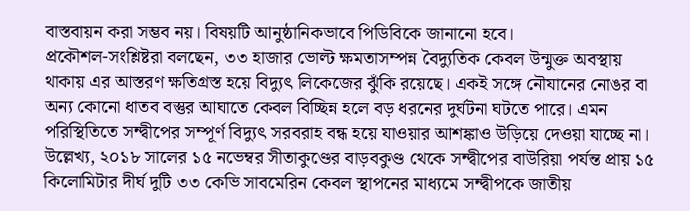বাস্তবায়ন করা সম্ভব নয়। বিষয়টি আনুষ্ঠানিকভাবে পিডিবিকে জানানো হবে।
প্রকৌশল-সংশ্লিষ্টরা বলছেন, ৩৩ হাজার ভোল্ট ক্ষমতাসম্পন্ন বৈদ্যুতিক কেবল উন্মুক্ত অবস্থায় থাকায় এর আস্তরণ ক্ষতিগ্রস্ত হয়ে বিদ্যুৎ লিকেজের ঝুঁকি রয়েছে। একই সঙ্গে নৌযানের নোঙর বা অন্য কোনো ধাতব বস্তুর আঘাতে কেবল বিচ্ছিন্ন হলে বড় ধরনের দুর্ঘটনা ঘটতে পারে। এমন পরিস্থিতিতে সন্দ্বীপের সম্পূর্ণ বিদ্যুৎ সরবরাহ বন্ধ হয়ে যাওয়ার আশঙ্কাও উড়িয়ে দেওয়া যাচ্ছে না।
উল্লেখ্য, ২০১৮ সালের ১৫ নভেম্বর সীতাকুণ্ডের বাড়বকুণ্ড থেকে সন্দ্বীপের বাউরিয়া পর্যন্ত প্রায় ১৫ কিলোমিটার দীর্ঘ দুটি ৩৩ কেভি সাবমেরিন কেবল স্থাপনের মাধ্যমে সন্দ্বীপকে জাতীয়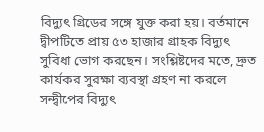বিদ্যুৎ গ্রিডের সঙ্গে যুক্ত করা হয়। বর্তমানে দ্বীপটিতে প্রায় ৫৩ হাজার গ্রাহক বিদ্যুৎ সুবিধা ভোগ করছেন। সংশ্লিষ্টদের মতে, দ্রুত কার্যকর সুরক্ষা ব্যবস্থা গ্রহণ না করলে সন্দ্বীপের বিদ্যুৎ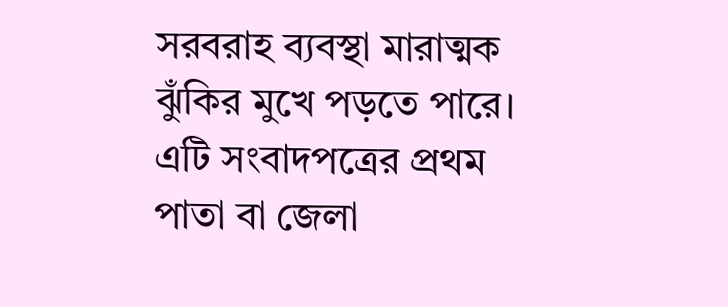সরবরাহ ব্যবস্থা মারাত্মক ঝুঁকির মুখে পড়তে পারে।
এটি সংবাদপত্রের প্রথম পাতা বা জেলা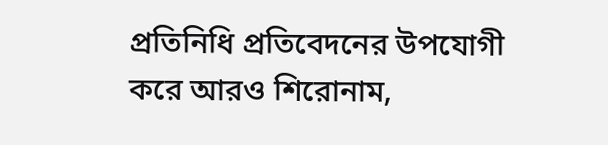প্রতিনিধি প্রতিবেদনের উপযোগী করে আরও শিরোনাম,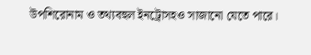উপশিরোনাম ও তথ্যবহুল ইনট্রোসহও সাজানো যেতে পারে।